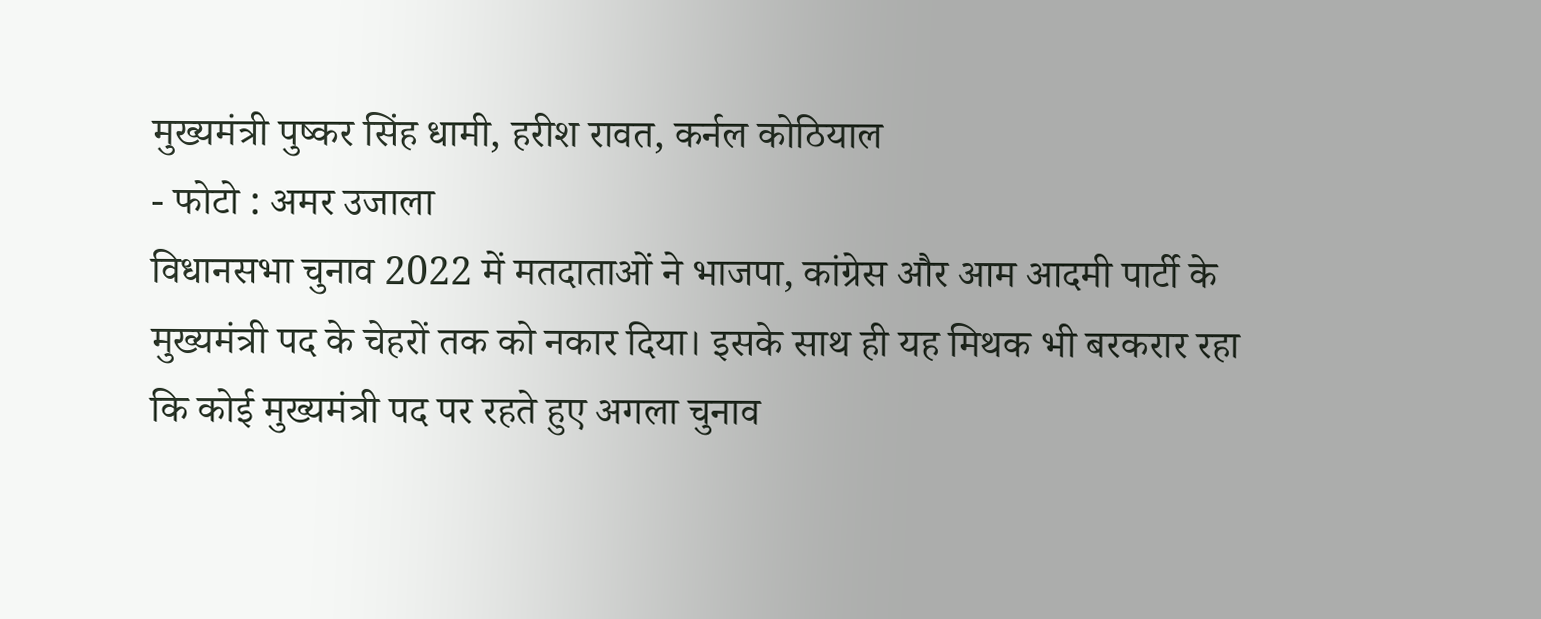मुख्यमंत्री पुष्कर सिंह धामी, हरीश रावत, कर्नल कोठियाल
- फोटो : अमर उजाला
विधानसभा चुनाव 2022 में मतदाताओं ने भाजपा, कांग्रेस और आम आदमी पार्टी के मुख्यमंत्री पद के चेहरों तक को नकार दिया। इसके साथ ही यह मिथक भी बरकरार रहा कि कोई मुख्यमंत्री पद पर रहते हुए अगला चुनाव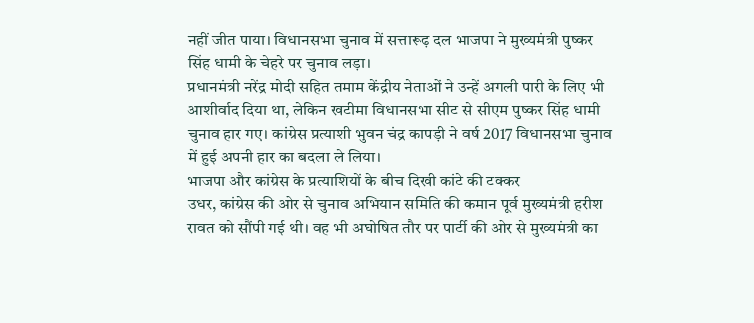नहीं जीत पाया। विधानसभा चुनाव में सत्तारूढ़ दल भाजपा ने मुख्यमंत्री पुष्कर सिंह धामी के चेहरे पर चुनाव लड़ा।
प्रधानमंत्री नरेंद्र मोदी सहित तमाम केंद्रीय नेताओं ने उन्हें अगली पारी के लिए भी आशीर्वाद दिया था, लेकिन खटीमा विधानसभा सीट से सीएम पुष्कर सिंह धामी चुनाव हार गए। कांग्रेस प्रत्याशी भुवन चंद्र कापड़ी ने वर्ष 2017 विधानसभा चुनाव में हुई अपनी हार का बदला ले लिया।
भाजपा और कांग्रेस के प्रत्याशियों के बीच दिखी कांटे की टक्कर
उधर, कांग्रेस की ओर से चुनाव अभियान समिति की कमान पूर्व मुख्यमंत्री हरीश रावत को सौंपी गई थी। वह भी अघोषित तौर पर पार्टी की ओर से मुख्यमंत्री का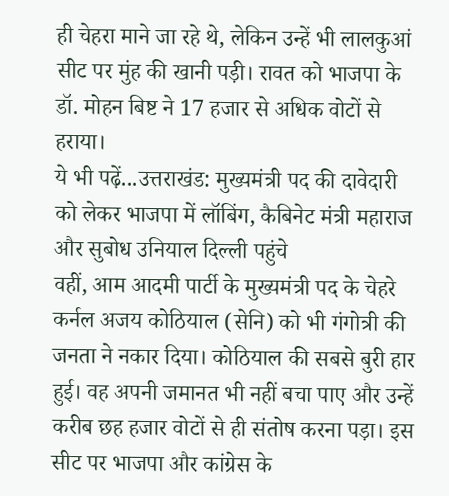ही चेहरा माने जा रहे थे, लेकिन उन्हें भी लालकुआं सीट पर मुंह की खानी पड़ी। रावत को भाजपा के डॉ. मोहन बिष्ट ने 17 हजार से अधिक वोटों से हराया।
ये भी पढ़ें...उत्तराखंड: मुख्यमंत्री पद की दावेदारी को लेकर भाजपा में लॉबिंग, कैबिनेट मंत्री महाराज और सुबोध उनियाल दिल्ली पहुंचे
वहीं, आम आदमी पार्टी के मुख्यमंत्री पद के चेहरे कर्नल अजय कोठियाल (सेनि) को भी गंगोत्री की जनता ने नकार दिया। कोठियाल की सबसे बुरी हार हुई। वह अपनी जमानत भी नहीं बचा पाए और उन्हें करीब छह हजार वोटों से ही संतोष करना पड़ा। इस सीट पर भाजपा और कांग्रेस के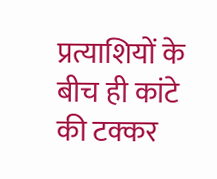प्रत्याशियों के बीच ही कांटे की टक्कर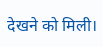देखने को मिली।